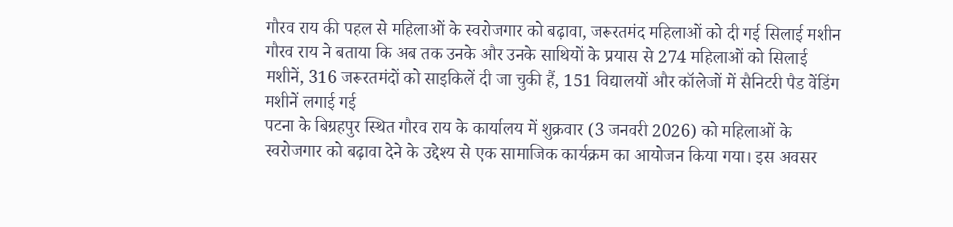गौरव राय की पहल से महिलाओं के स्वरोजगार को बढ़ावा, जरूरतमंद महिलाओं को दी गई सिलाई मशीन
गौरव राय ने बताया कि अब तक उनके और उनके साथियों के प्रयास से 274 महिलाओं को सिलाई मशीनें, 316 जरूरतमंदों को साइकिलें दी जा चुकी हैं, 151 विद्यालयों और कॉलेजों में सैनिटरी पैड वेंडिंग मशीनें लगाई गई
पटना के बिग्रहपुर स्थित गौरव राय के कार्यालय में शुक्रवार (3 जनवरी 2026) को महिलाओं के स्वरोजगार को बढ़ावा देने के उद्देश्य से एक सामाजिक कार्यक्रम का आयोजन किया गया। इस अवसर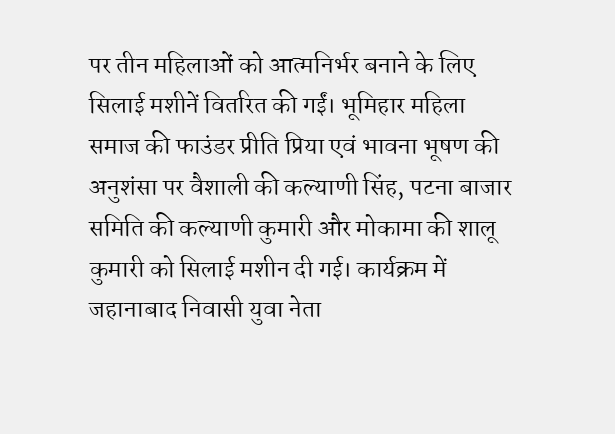पर तीन महिलाओं को आत्मनिर्भर बनाने के लिए सिलाई मशीनें वितरित की गईं। भूमिहार महिला समाज की फाउंडर प्रीति प्रिया एवं भावना भूषण की अनुशंसा पर वैशाली की कल्याणी सिंह, पटना बाजार समिति की कल्याणी कुमारी और मोकामा की शालू कुमारी को सिलाई मशीन दी गई। कार्यक्रम में जहानाबाद निवासी युवा नेता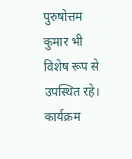पुरुषोत्तम कुमार भी विशेष रूप से उपस्थित रहे। कार्यक्रम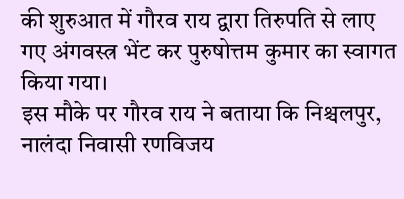की शुरुआत में गौरव राय द्वारा तिरुपति से लाए गए अंगवस्त्र भेंट कर पुरुषोत्तम कुमार का स्वागत किया गया।
इस मौके पर गौरव राय ने बताया कि निश्चलपुर, नालंदा निवासी रणविजय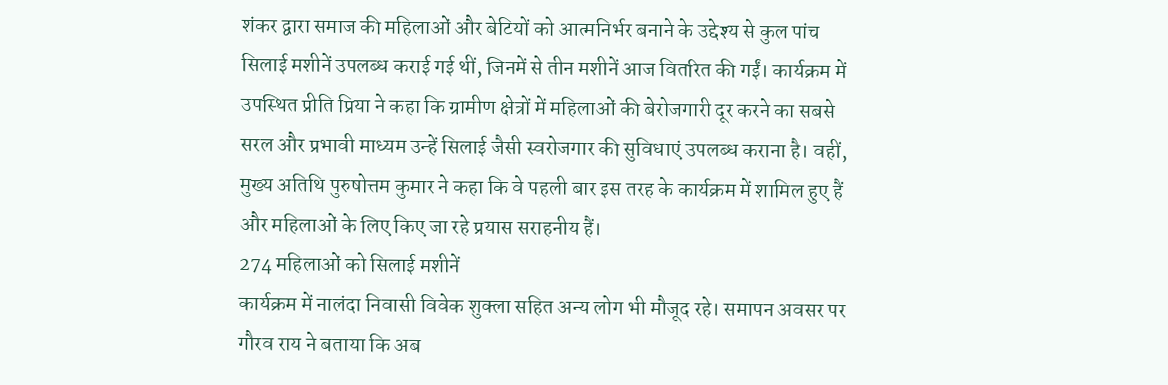शंकर द्वारा समाज की महिलाओं और बेटियों को आत्मनिर्भर बनाने के उद्देश्य से कुल पांच सिलाई मशीनें उपलब्ध कराई गई थीं, जिनमें से तीन मशीनें आज वितरित की गईं। कार्यक्रम में उपस्थित प्रीति प्रिया ने कहा कि ग्रामीण क्षेत्रों में महिलाओं की बेरोजगारी दूर करने का सबसे सरल और प्रभावी माध्यम उन्हें सिलाई जैसी स्वरोजगार की सुविधाएं उपलब्ध कराना है। वहीं, मुख्य अतिथि पुरुषोत्तम कुमार ने कहा कि वे पहली बार इस तरह के कार्यक्रम में शामिल हुए हैं और महिलाओं के लिए किए जा रहे प्रयास सराहनीय हैं।
274 महिलाओं को सिलाई मशीनें
कार्यक्रम में नालंदा निवासी विवेक शुक्ला सहित अन्य लोग भी मौजूद रहे। समापन अवसर पर गौरव राय ने बताया कि अब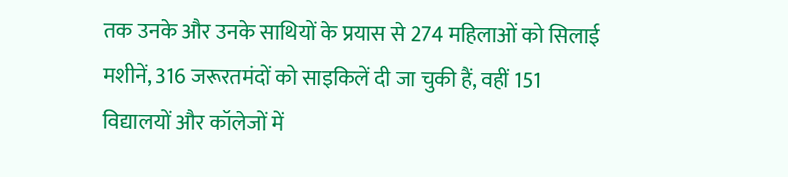तक उनके और उनके साथियों के प्रयास से 274 महिलाओं को सिलाई मशीनें, 316 जरूरतमंदों को साइकिलें दी जा चुकी हैं, वहीं 151 विद्यालयों और कॉलेजों में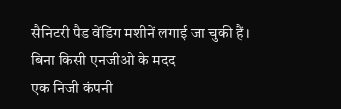सैनिटरी पैड वेंडिंग मशीनें लगाई जा चुकी हैं।
बिना किसी एनजीओ के मदद
एक निजी कंपनी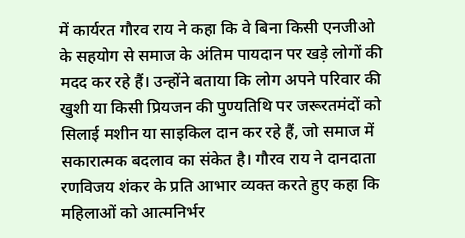में कार्यरत गौरव राय ने कहा कि वे बिना किसी एनजीओ के सहयोग से समाज के अंतिम पायदान पर खड़े लोगों की मदद कर रहे हैं। उन्होंने बताया कि लोग अपने परिवार की खुशी या किसी प्रियजन की पुण्यतिथि पर जरूरतमंदों को सिलाई मशीन या साइकिल दान कर रहे हैं, जो समाज में सकारात्मक बदलाव का संकेत है। गौरव राय ने दानदाता रणविजय शंकर के प्रति आभार व्यक्त करते हुए कहा कि महिलाओं को आत्मनिर्भर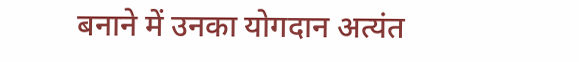बनाने में उनका योगदान अत्यंत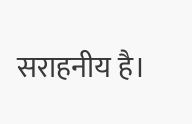सराहनीय है।